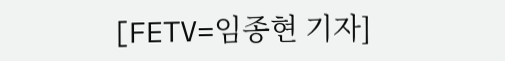[FETV=임종현 기자]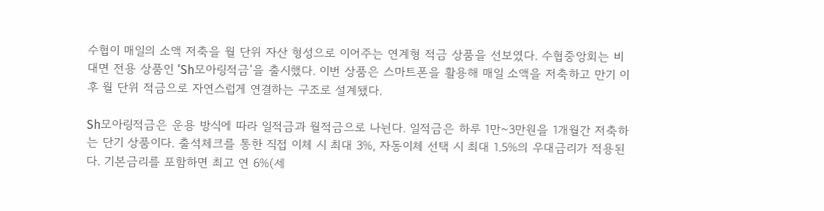수협이 매일의 소액 저축을 월 단위 자산 형성으로 이어주는 연계형 적금 상품을 선보였다. 수협중앙회는 비대면 전용 상품인 ‘Sh모아링적금’을 출시했다. 이번 상품은 스마트폰을 활용해 매일 소액을 저축하고 만기 이후 월 단위 적금으로 자연스럽게 연결하는 구조로 설계됐다.

Sh모아링적금은 운용 방식에 따라 일적금과 월적금으로 나뉜다. 일적금은 하루 1만~3만원을 1개월간 저축하는 단기 상품이다. 출석체크를 통한 직접 이체 시 최대 3%, 자동이체 선택 시 최대 1.5%의 우대금리가 적용된다. 기본금리를 포함하면 최고 연 6%(세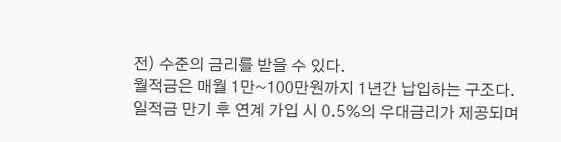전) 수준의 금리를 받을 수 있다.
월적금은 매월 1만~100만원까지 1년간 납입하는 구조다. 일적금 만기 후 연계 가입 시 0.5%의 우대금리가 제공되며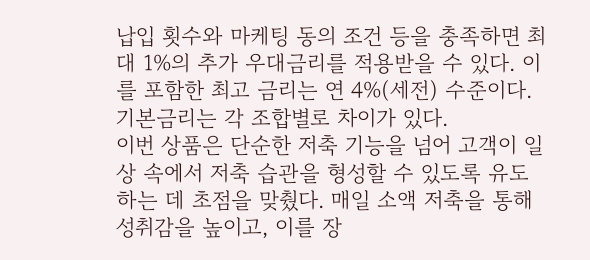납입 횟수와 마케팅 동의 조건 등을 충족하면 최대 1%의 추가 우대금리를 적용받을 수 있다. 이를 포함한 최고 금리는 연 4%(세전) 수준이다. 기본금리는 각 조합별로 차이가 있다.
이번 상품은 단순한 저축 기능을 넘어 고객이 일상 속에서 저축 습관을 형성할 수 있도록 유도하는 데 초점을 맞췄다. 매일 소액 저축을 통해 성취감을 높이고, 이를 장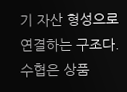기 자산 형성으로 연결하는 구조다.
수협은 상품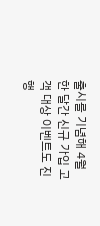출시를 기념해 4월 한 달간 신규 가입 고객 대상 이벤트도 진행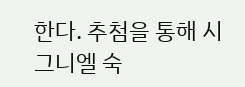한다. 추첨을 통해 시그니엘 숙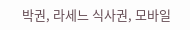박권, 라세느 식사권, 모바일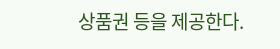상품권 등을 제공한다.